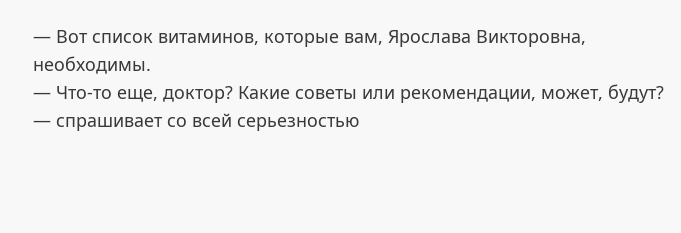— Вот список витаминов, которые вам, Ярослава Викторовна, необходимы.
— Что-то еще, доктор? Какие советы или рекомендации, может, будут? — спрашивает со всей серьезностью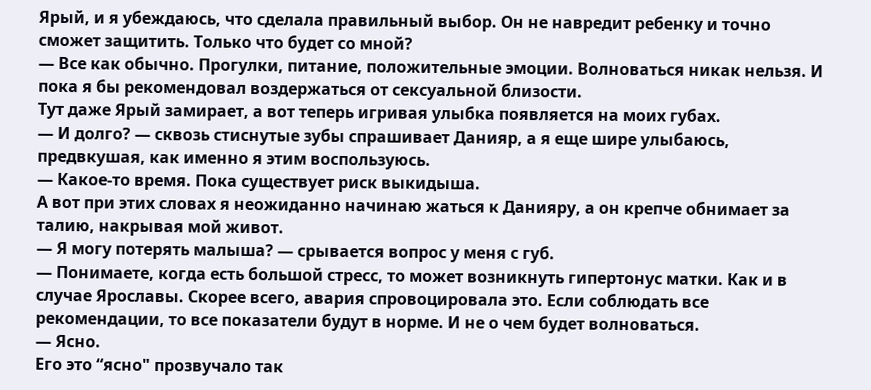Ярый, и я убеждаюсь, что сделала правильный выбор. Он не навредит ребенку и точно сможет защитить. Только что будет со мной?
— Все как обычно. Прогулки, питание, положительные эмоции. Волноваться никак нельзя. И пока я бы рекомендовал воздержаться от сексуальной близости.
Тут даже Ярый замирает, а вот теперь игривая улыбка появляется на моих губах.
— И долго? — сквозь стиснутые зубы спрашивает Данияр, а я еще шире улыбаюсь, предвкушая, как именно я этим воспользуюсь.
— Какое-то время. Пока существует риск выкидыша.
А вот при этих словах я неожиданно начинаю жаться к Данияру, а он крепче обнимает за талию, накрывая мой живот.
— Я могу потерять малыша? — срывается вопрос у меня с губ.
— Понимаете, когда есть большой стресс, то может возникнуть гипертонус матки. Как и в случае Ярославы. Скорее всего, авария спровоцировала это. Если соблюдать все рекомендации, то все показатели будут в норме. И не о чем будет волноваться.
— Ясно.
Его это “ясно" прозвучало так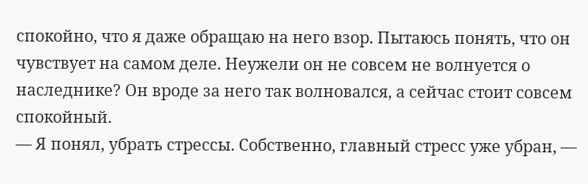спокойно, что я даже обращаю на него взор. Пытаюсь понять, что он чувствует на самом деле. Неужели он не совсем не волнуется о наследнике? Он вроде за него так волновался, а сейчас стоит совсем спокойный.
— Я понял, убрать стрессы. Собственно, главный стресс уже убран, —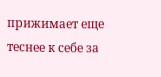прижимает еще теснее к себе за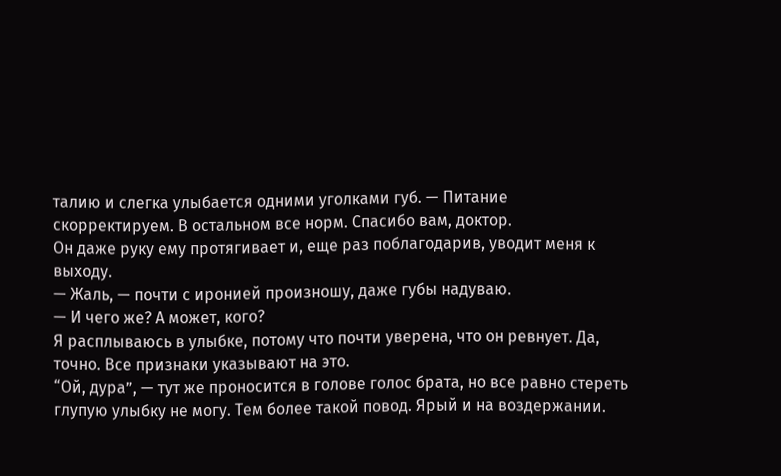талию и слегка улыбается одними уголками губ. — Питание скорректируем. В остальном все норм. Спасибо вам, доктор.
Он даже руку ему протягивает и, еще раз поблагодарив, уводит меня к выходу.
— Жаль, — почти с иронией произношу, даже губы надуваю.
— И чего же? А может, кого?
Я расплываюсь в улыбке, потому что почти уверена, что он ревнует. Да, точно. Все признаки указывают на это.
“Ой, дура”, — тут же проносится в голове голос брата, но все равно стереть глупую улыбку не могу. Тем более такой повод. Ярый и на воздержании.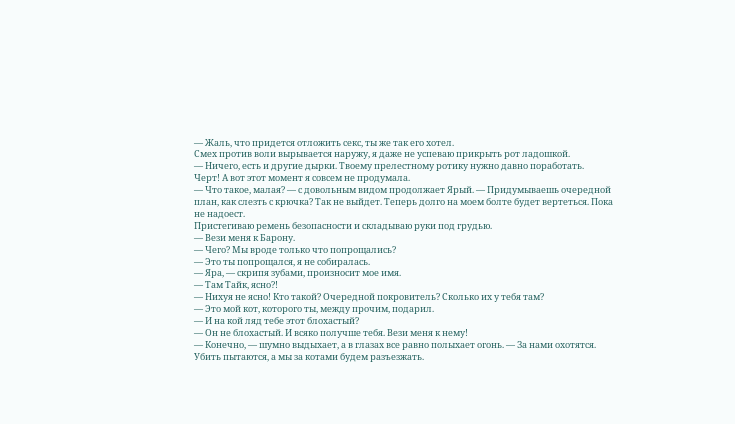— Жаль, что придется отложить секс, ты же так его хотел.
Смех против воли вырывается наружу, я даже не успеваю прикрыть рот ладошкой.
— Ничего, есть и другие дырки. Твоему прелестному ротику нужно давно поработать.
Черт! А вот этот момент я совсем не продумала.
— Что такое, малая? — с довольным видом продолжает Ярый. — Придумываешь очередной план, как слезть с крючка? Так не выйдет. Теперь долго на моем болте будет вертеться. Пока не надоест.
Пристегиваю ремень безопасности и складываю руки под грудью.
— Вези меня к Барону.
— Чего? Мы вроде только что попрощались?
— Это ты попрощался, я не собиралась.
— Яра, — скрипя зубами, произносит мое имя.
— Там Тайк, ясно?!
— Нихуя не ясно! Кто такой? Очередной покровитель? Сколько их у тебя там?
— Это мой кот, которого ты, между прочим, подарил.
— И на кой ляд тебе этот блохастый?
— Он не блохастый. И всяко получше тебя. Вези меня к нему!
— Конечно, — шумно выдыхает, а в глазах все равно полыхает огонь. — За нами охотятся. Убить пытаются, а мы за котами будем разъезжать.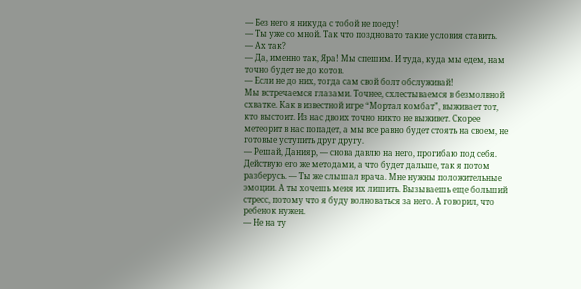— Без него я никуда с тобой не поеду!
— Ты уже со мной. Так что поздновато такие условия ставить.
— Ах так?
— Да, именно так, Яра! Мы спешим. И туда, куда мы едем, нам точно будет не до котов.
— Если не до них, тогда сам свой болт обслуживай!
Мы встречаемся глазами. Точнее, схлестываемся в безмолвной схватке. Как в известной игре “Мортал комбат”, выживает тот, кто выстоит. Из нас двоих точно никто не выживет. Скорее метеорит в нас попадет, а мы все равно будет стоять на своем, не готовые уступить друг другу.
— Решай, Данияр, — снова давлю на него, прогибаю под себя. Действую его же методами, а что будет дальше, так я потом разберусь. — Ты же слышал врача. Мне нужны положительные эмоции. А ты хочешь меня их лишить. Вызываешь еще больший стресс, потому что я буду волноваться за него. А говорил, что ребенок нужен.
— Не на ту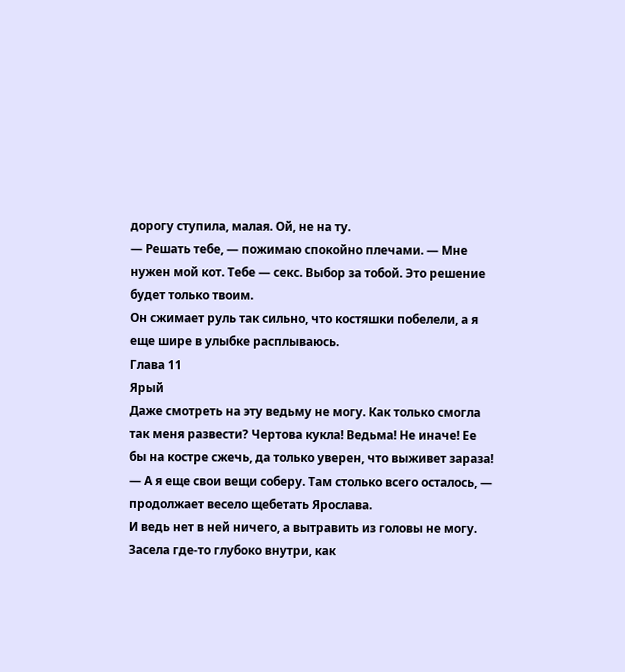дорогу ступила, малая. Ой, не на ту.
— Решать тебе, — пожимаю спокойно плечами. — Мне нужен мой кот. Тебе — секс. Выбор за тобой. Это решение будет только твоим.
Он сжимает руль так сильно, что костяшки побелели, а я еще шире в улыбке расплываюсь.
Глава 11
Ярый
Даже смотреть на эту ведьму не могу. Как только смогла так меня развести? Чертова кукла! Ведьма! Не иначе! Ее бы на костре сжечь, да только уверен, что выживет зараза!
— А я еще свои вещи соберу. Там столько всего осталось, — продолжает весело щебетать Ярослава.
И ведь нет в ней ничего, а вытравить из головы не могу. Засела где-то глубоко внутри, как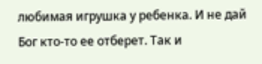любимая игрушка у ребенка. И не дай Бог кто-то ее отберет. Так и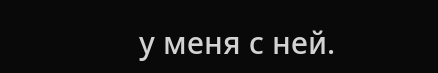у меня с ней.